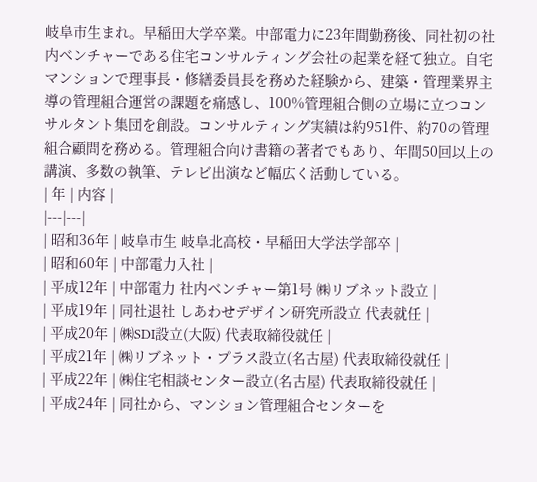岐阜市生まれ。早稲田大学卒業。中部電力に23年間勤務後、同社初の社内ベンチャーである住宅コンサルティング会社の起業を経て独立。自宅マンションで理事長・修繕委員長を務めた経験から、建築・管理業界主導の管理組合運営の課題を痛感し、100%管理組合側の立場に立つコンサルタント集団を創設。コンサルティング実績は約951件、約70の管理組合顧問を務める。管理組合向け書籍の著者でもあり、年間50回以上の講演、多数の執筆、テレビ出演など幅広く活動している。
| 年 | 内容 |
|---|---|
| 昭和36年 | 岐阜市生 岐阜北高校・早稲田大学法学部卒 |
| 昭和60年 | 中部電力入社 |
| 平成12年 | 中部電力 社内ベンチャー第1号 ㈱リブネット設立 |
| 平成19年 | 同社退社 しあわせデザイン研究所設立 代表就任 |
| 平成20年 | ㈱SDI設立(大阪) 代表取締役就任 |
| 平成21年 | ㈱リブネット・プラス設立(名古屋) 代表取締役就任 |
| 平成22年 | ㈱住宅相談センター設立(名古屋) 代表取締役就任 |
| 平成24年 | 同社から、マンション管理組合センターを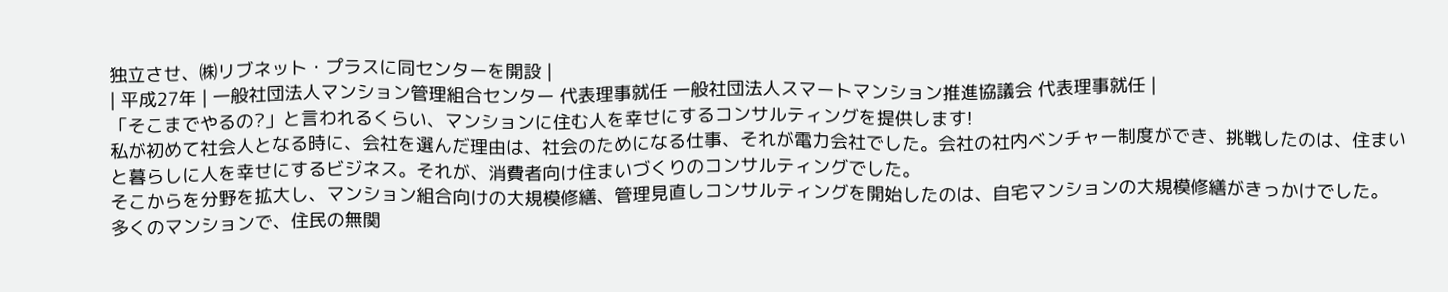独立させ、㈱リブネット・プラスに同センターを開設 |
| 平成27年 | 一般社団法人マンション管理組合センター 代表理事就任 一般社団法人スマートマンション推進協議会 代表理事就任 |
「そこまでやるの?」と言われるくらい、マンションに住む人を幸せにするコンサルティングを提供します!
私が初めて社会人となる時に、会社を選んだ理由は、社会のためになる仕事、それが電力会社でした。会社の社内ベンチャー制度ができ、挑戦したのは、住まいと暮らしに人を幸せにするビジネス。それが、消費者向け住まいづくりのコンサルティングでした。
そこからを分野を拡大し、マンション組合向けの大規模修繕、管理見直しコンサルティングを開始したのは、自宅マンションの大規模修繕がきっかけでした。
多くのマンションで、住民の無関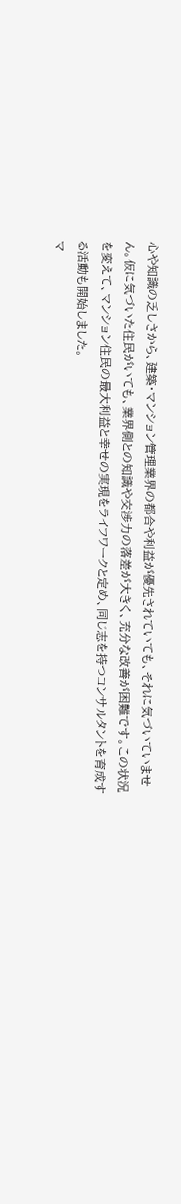心や知識の乏しさから、建築・マンション管理業界の都合や利益が優先されていても、それに気づいていません。仮に気づいた住民がいても、業界側との知識や交渉力の落差が大きく、充分な改善が困難です。この状況を変えて、マンション住民の最大利益と幸せの実現をライフワークと定め、同じ志を持つコンサルタントを育成する活動も開始しました。
マ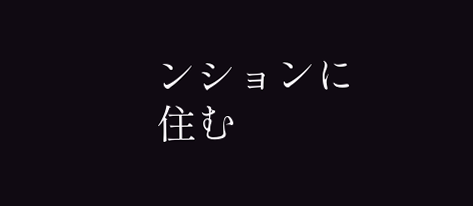ンションに住む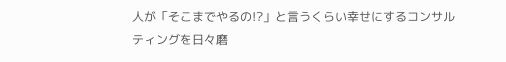人が「そこまでやるの!?」と言うくらい幸せにするコンサルティングを日々磨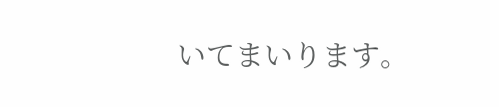いてまいります。